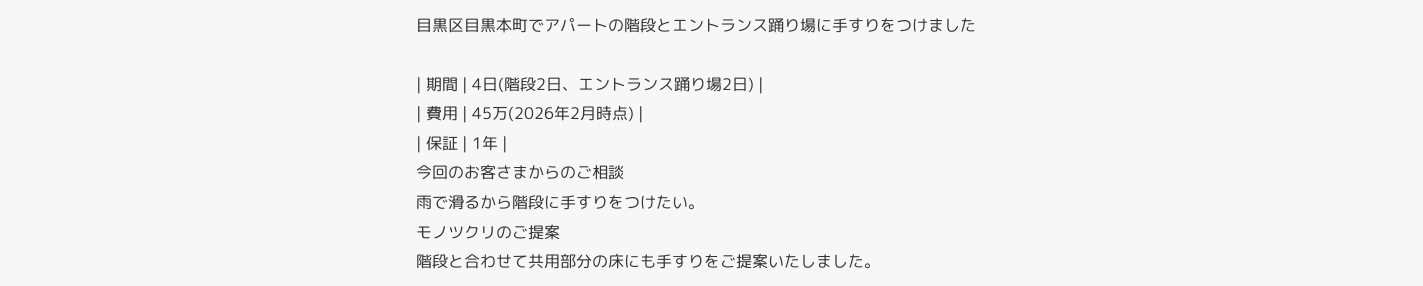目黒区目黒本町でアパートの階段とエントランス踊り場に手すりをつけました

| 期間 | 4日(階段2日、エントランス踊り場2日) |
| 費用 | 45万(2026年2月時点) |
| 保証 | 1年 |
今回のお客さまからのご相談
雨で滑るから階段に手すりをつけたい。
モノツクリのご提案
階段と合わせて共用部分の床にも手すりをご提案いたしました。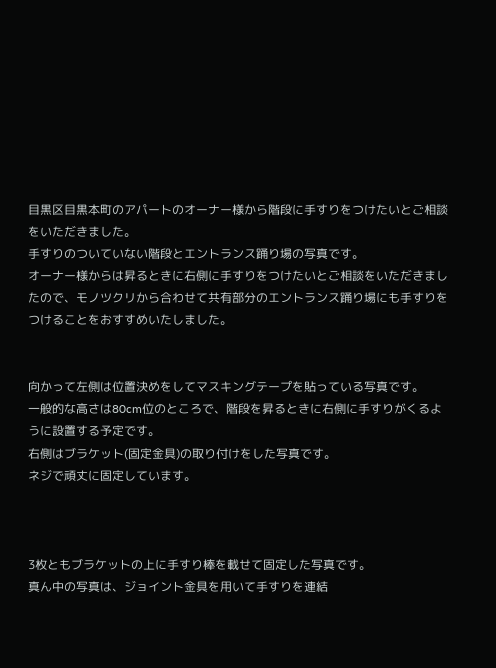目黒区目黒本町のアパートのオーナー様から階段に手すりをつけたいとご相談をいただきました。
手すりのついていない階段とエントランス踊り場の写真です。
オーナー様からは昇るときに右側に手すりをつけたいとご相談をいただきましたので、モノツクリから合わせて共有部分のエントランス踊り場にも手すりをつけることをおすすめいたしました。


向かって左側は位置決めをしてマスキングテープを貼っている写真です。
一般的な高さは80cm位のところで、階段を昇るときに右側に手すりがくるように設置する予定です。
右側はブラケット(固定金具)の取り付けをした写真です。
ネジで頑丈に固定しています。



3枚ともブラケットの上に手すり棒を載せて固定した写真です。
真ん中の写真は、ジョイント金具を用いて手すりを連結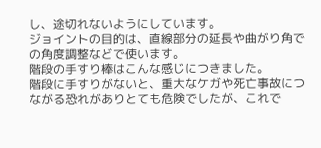し、途切れないようにしています。
ジョイントの目的は、直線部分の延長や曲がり角での角度調整などで使います。
階段の手すり棒はこんな感じにつきました。
階段に手すりがないと、重大なケガや死亡事故につながる恐れがありとても危険でしたが、これで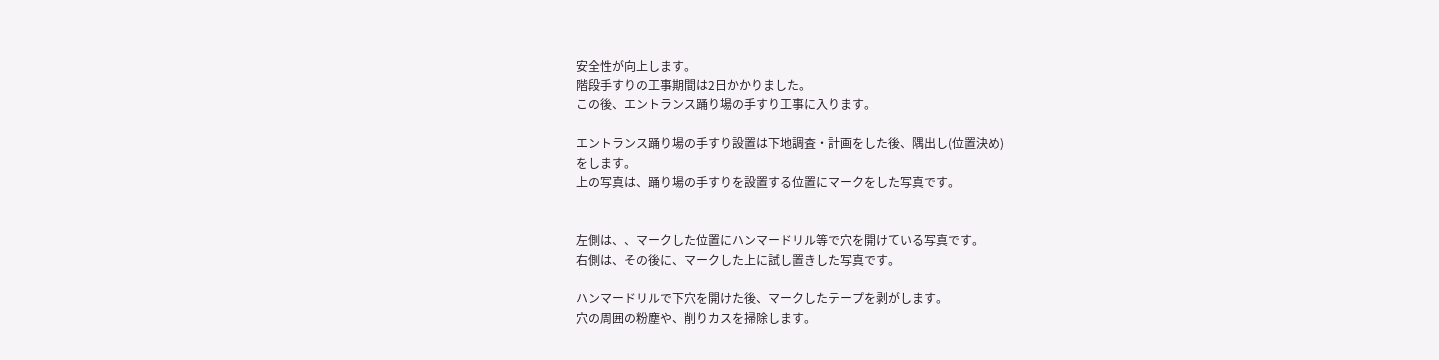安全性が向上します。
階段手すりの工事期間は2日かかりました。
この後、エントランス踊り場の手すり工事に入ります。

エントランス踊り場の手すり設置は下地調査・計画をした後、隅出し(位置決め)
をします。
上の写真は、踊り場の手すりを設置する位置にマークをした写真です。


左側は、、マークした位置にハンマードリル等で穴を開けている写真です。
右側は、その後に、マークした上に試し置きした写真です。

ハンマードリルで下穴を開けた後、マークしたテープを剥がします。
穴の周囲の粉塵や、削りカスを掃除します。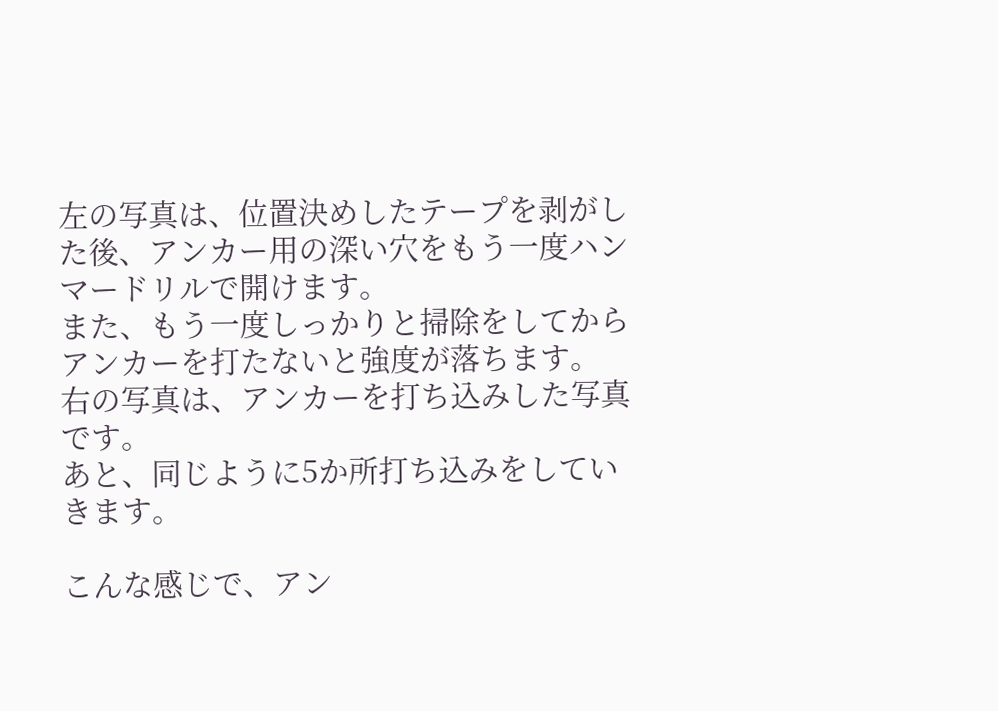左の写真は、位置決めしたテープを剥がした後、アンカー用の深い穴をもう一度ハンマードリルで開けます。
また、もう一度しっかりと掃除をしてからアンカーを打たないと強度が落ちます。
右の写真は、アンカーを打ち込みした写真です。
あと、同じように5か所打ち込みをしていきます。

こんな感じで、アン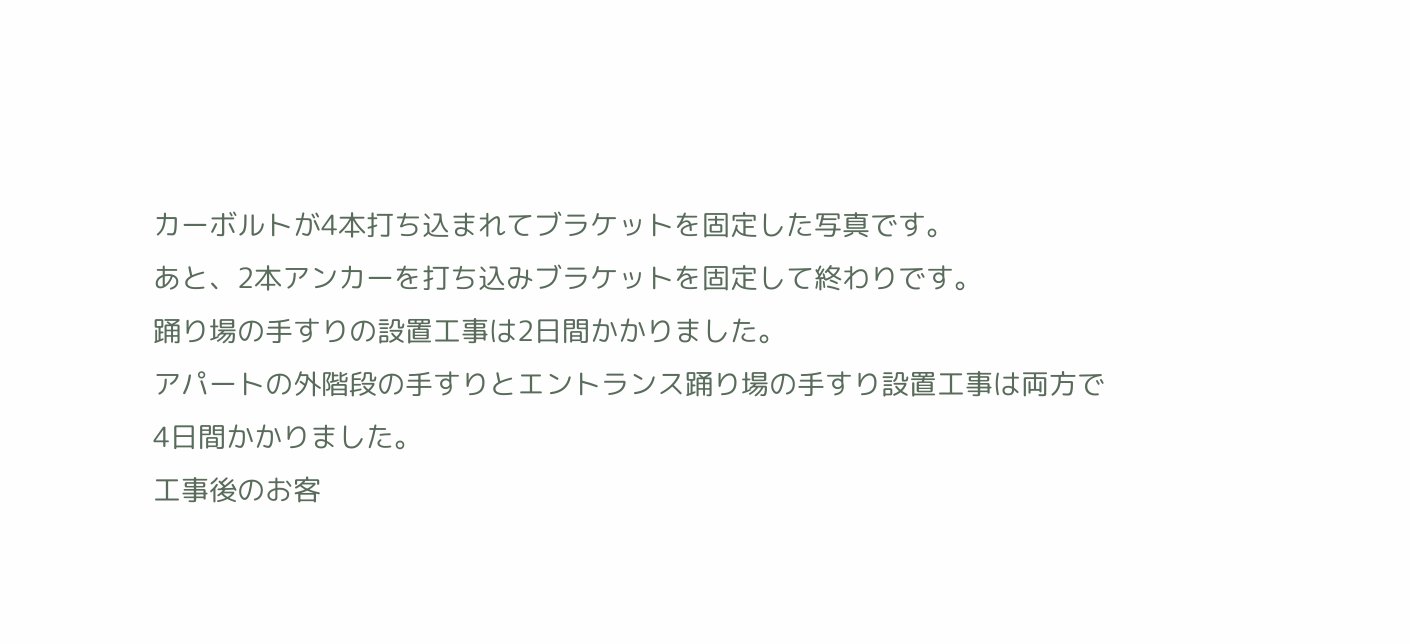カーボルトが4本打ち込まれてブラケットを固定した写真です。
あと、2本アンカーを打ち込みブラケットを固定して終わりです。
踊り場の手すりの設置工事は2日間かかりました。
アパートの外階段の手すりとエントランス踊り場の手すり設置工事は両方で4日間かかりました。
工事後のお客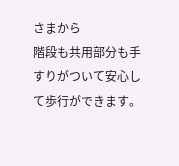さまから
階段も共用部分も手すりがついて安心して歩行ができます。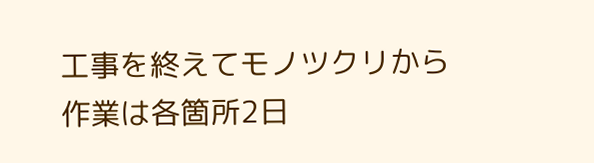工事を終えてモノツクリから
作業は各箇所2日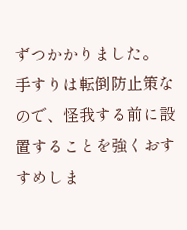ずつかかりました。
手すりは転倒防止策なので、怪我する前に設置することを強くおすすめしま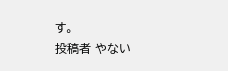す。
投稿者 やない